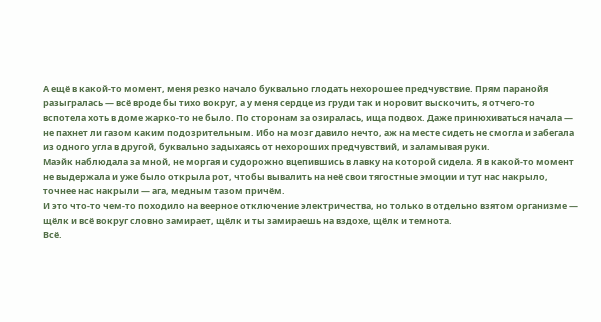А ещё в какой-то момент, меня резко начало буквально глодать нехорошее предчувствие. Прям паранойя разыгралась — всё вроде бы тихо вокруг, а у меня сердце из груди так и норовит выскочить, я отчего-то вспотела хоть в доме жарко-то не было. По сторонам за озиралась, ища подвох. Даже принюхиваться начала — не пахнет ли газом каким подозрительным. Ибо на мозг давило нечто, аж на месте сидеть не смогла и забегала из одного угла в другой, буквально задыхаясь от нехороших предчувствий, и заламывая руки.
Маэйк наблюдала за мной, не моргая и судорожно вцепившись в лавку на которой сидела. Я в какой-то момент не выдержала и уже было открыла рот, чтобы вывалить на неё свои тягостные эмоции и тут нас накрыло, точнее нас накрыли — ага, медным тазом причём.
И это что-то чем-то походило на веерное отключение электричества, но только в отдельно взятом организме — щёлк и всё вокруг словно замирает, щёлк и ты замираешь на вздохе, щёлк и темнота.
Всё.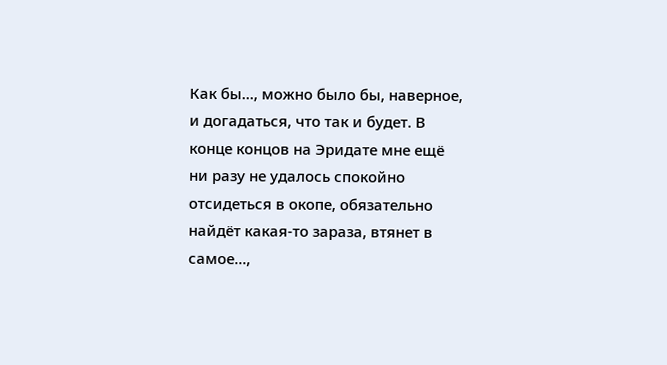Как бы..., можно было бы, наверное, и догадаться, что так и будет. В конце концов на Эридате мне ещё ни разу не удалось спокойно отсидеться в окопе, обязательно найдёт какая-то зараза, втянет в самое...,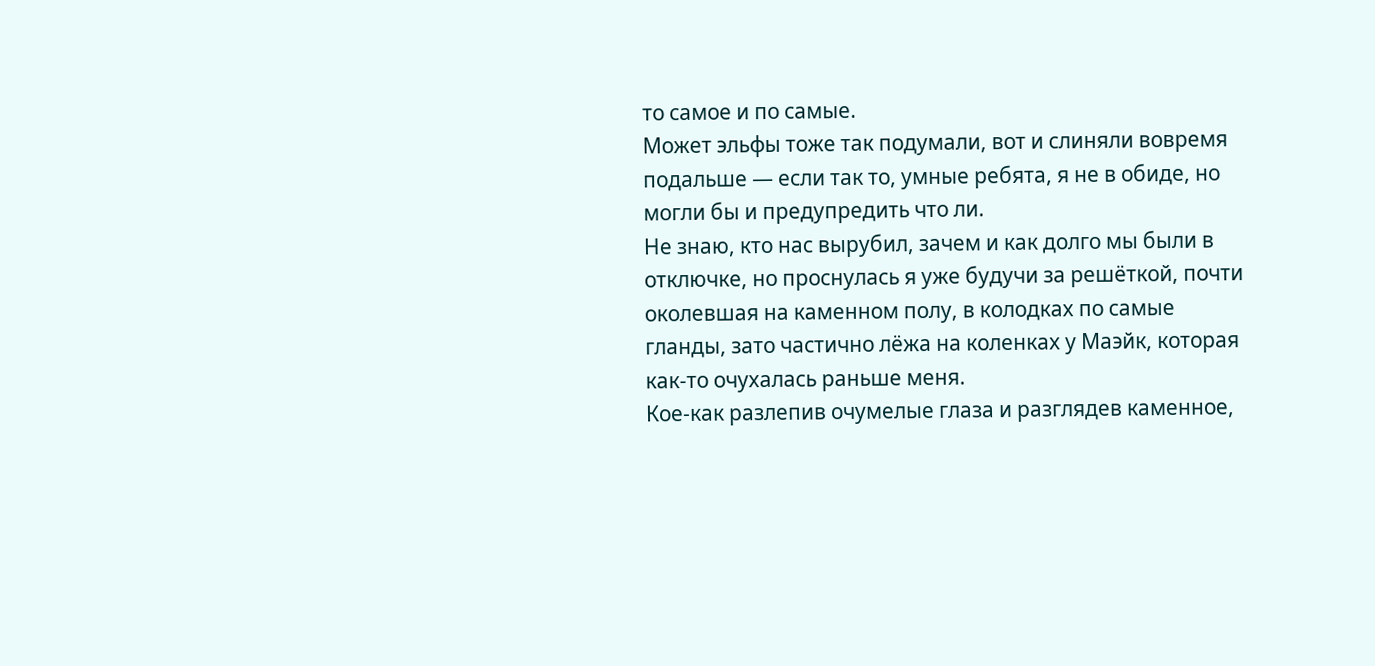то самое и по самые.
Может эльфы тоже так подумали, вот и слиняли вовремя подальше — если так то, умные ребята, я не в обиде, но могли бы и предупредить что ли.
Не знаю, кто нас вырубил, зачем и как долго мы были в отключке, но проснулась я уже будучи за решёткой, почти околевшая на каменном полу, в колодках по самые гланды, зато частично лёжа на коленках у Маэйк, которая как-то очухалась раньше меня.
Кое-как разлепив очумелые глаза и разглядев каменное,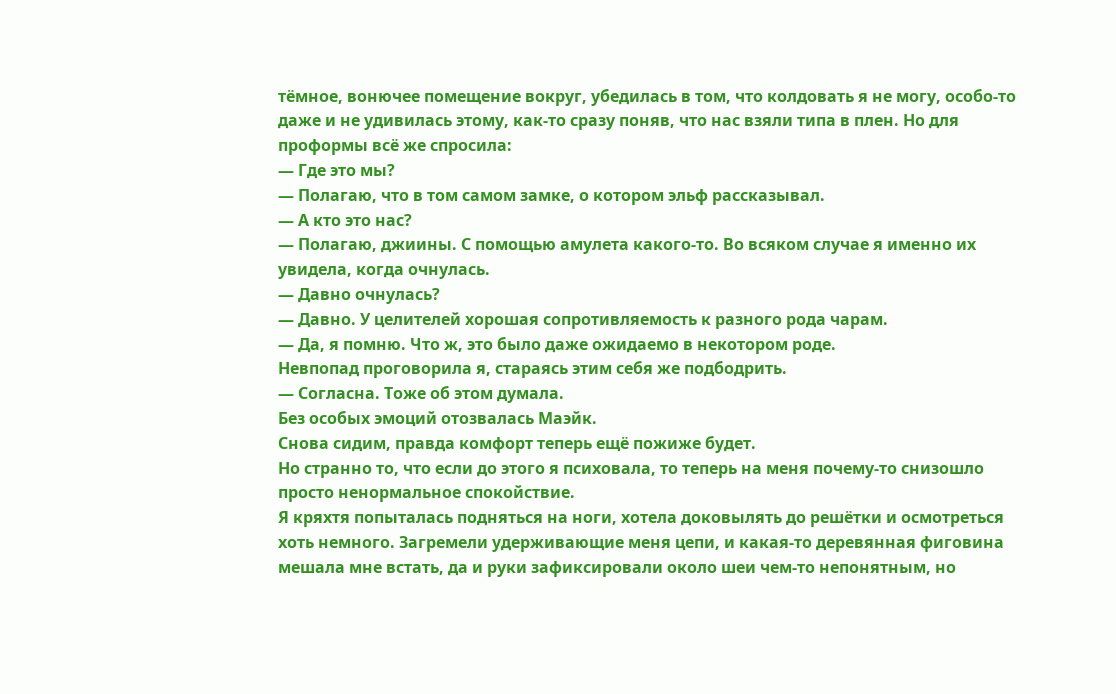тёмное, вонючее помещение вокруг, убедилась в том, что колдовать я не могу, особо-то даже и не удивилась этому, как-то сразу поняв, что нас взяли типа в плен. Но для проформы всё же спросила:
— Где это мы?
— Полагаю, что в том самом замке, о котором эльф рассказывал.
— А кто это нас?
— Полагаю, джиины. С помощью амулета какого-то. Во всяком случае я именно их увидела, когда очнулась.
— Давно очнулась?
— Давно. У целителей хорошая сопротивляемость к разного рода чарам.
— Да, я помню. Что ж, это было даже ожидаемо в некотором роде.
Невпопад проговорила я, стараясь этим себя же подбодрить.
— Согласна. Тоже об этом думала.
Без особых эмоций отозвалась Маэйк.
Снова сидим, правда комфорт теперь ещё пожиже будет.
Но странно то, что если до этого я психовала, то теперь на меня почему-то снизошло просто ненормальное спокойствие.
Я кряхтя попыталась подняться на ноги, хотела доковылять до решётки и осмотреться хоть немного. Загремели удерживающие меня цепи, и какая-то деревянная фиговина мешала мне встать, да и руки зафиксировали около шеи чем-то непонятным, но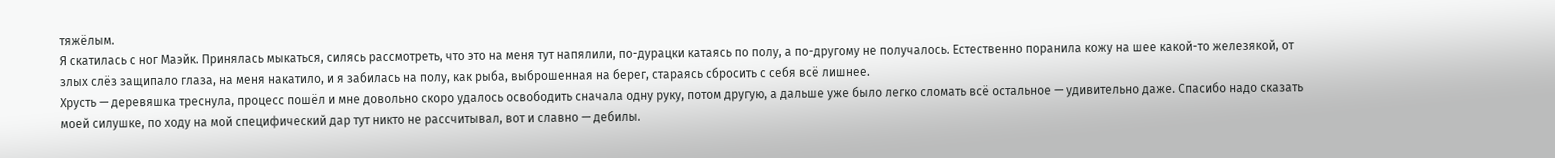тяжёлым.
Я скатилась с ног Маэйк. Принялась мыкаться, силясь рассмотреть, что это на меня тут напялили, по-дурацки катаясь по полу, а по-другому не получалось. Естественно поранила кожу на шее какой-то железякой, от злых слёз защипало глаза, на меня накатило, и я забилась на полу, как рыба, выброшенная на берег, стараясь сбросить с себя всё лишнее.
Хрусть — деревяшка треснула, процесс пошёл и мне довольно скоро удалось освободить сначала одну руку, потом другую, а дальше уже было легко сломать всё остальное — удивительно даже. Спасибо надо сказать моей силушке, по ходу на мой специфический дар тут никто не рассчитывал, вот и славно — дебилы.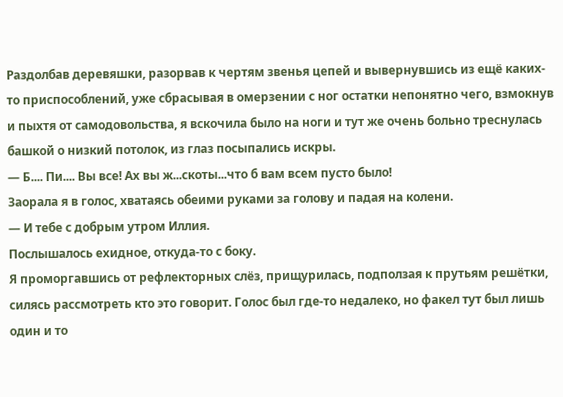Раздолбав деревяшки, разорвав к чертям звенья цепей и вывернувшись из ещё каких-то приспособлений, уже сбрасывая в омерзении с ног остатки непонятно чего, взмокнув и пыхтя от самодовольства, я вскочила было на ноги и тут же очень больно треснулась башкой о низкий потолок, из глаз посыпались искры.
— Б.... Пи.... Вы все! Ах вы ж...скоты...что б вам всем пусто было!
Заорала я в голос, хватаясь обеими руками за голову и падая на колени.
— И тебе с добрым утром Иллия.
Послышалось ехидное, откуда-то с боку.
Я проморгавшись от рефлекторных слёз, прищурилась, подползая к прутьям решётки, силясь рассмотреть кто это говорит. Голос был где-то недалеко, но факел тут был лишь один и то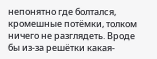непонятно где болтался, кромешные потёмки, толком ничего не разглядеть. Вроде бы из-за решётки какая-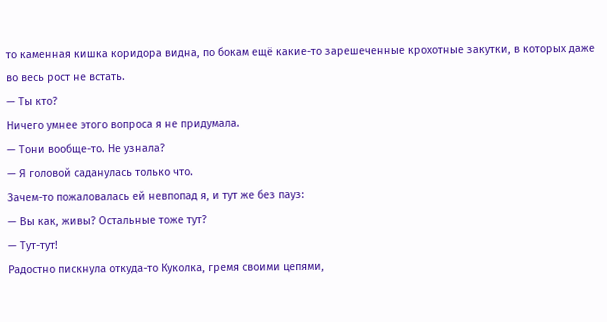то каменная кишка коридора видна, по бокам ещё какие-то зарешеченные крохотные закутки, в которых даже во весь рост не встать.
— Ты кто?
Ничего умнее этого вопроса я не придумала.
— Тони вообще-то. Не узнала?
— Я головой саданулась только что.
Зачем-то пожаловалась ей невпопад я, и тут же без пауз:
— Вы как, живы? Остальные тоже тут?
— Тут-тут!
Радостно пискнула откуда-то Куколка, гремя своими цепями,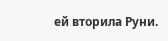ей вторила Руни.